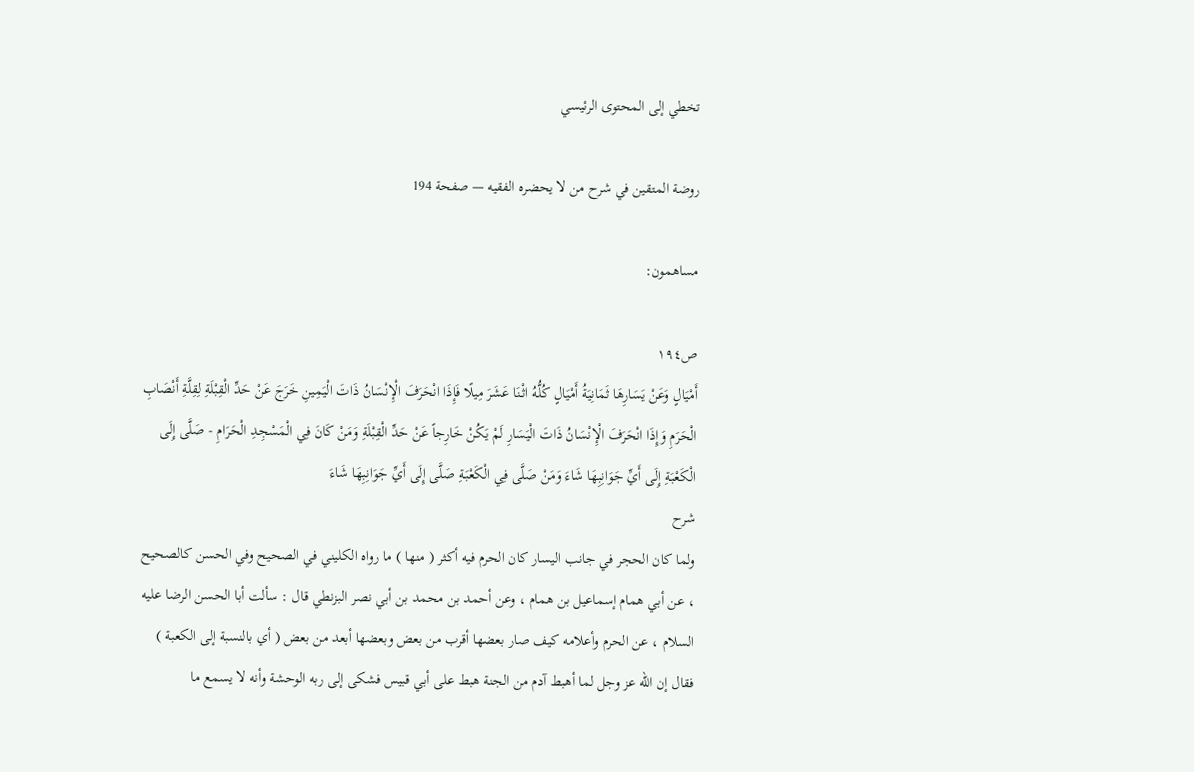تخطي إلى المحتوى الرئيسي

روضة المتقين في شرح من لا يحضره الفقيه — صفحة 194

مساهمون:

ص١٩٤
أَمْيَالٍ وَعَنْ يَسَارِهَا ثَمَانِيَةُ أَمْيَالٍ كُلُّهُ اثْنَا عَشَرَ مِيلًا فَإِذَا انْحَرَفَ الْإِنْسَانُ ذَاتَ الْيَمِينِ خَرَجَ عَنْ حَدِّ الْقِبْلَةِ لِقِلَّةِ أَنْصَابِ الْحَرَمِ وَإِذَا انْحَرَفَ الْإِنْسَانُ ذَاتَ الْيَسَارِ لَمْ يَكُنْ خَارِجاً عَنْ حَدِّ الْقِبْلَةِ وَمَنْ كَانَ فِي الْمَسْجِدِ الْحَرَامِ - صَلَّى إِلَى الْكَعْبَةِ إِلَى أَيِّ جَوَانِبِهَا شَاءَ وَمَنْ صَلَّى فِي الْكَعْبَةِ صَلَّى إِلَى أَيِّ جَوَانِبِهَا شَاءَ
شرح
ولما كان الحجر في جانب اليسار كان الحرم فيه أكثر ( منها ) ما رواه الكليني في الصحيح وفي الحسن كالصحيح ، عن أبي همام إسماعيل بن همام ، وعن أحمد بن محمد بن أبي نصر البزنطي قال : سألت أبا الحسن الرضا عليه السلام ، عن الحرم وأعلامه كيف صار بعضها أقرب من بعض وبعضها أبعد من بعض ( أي بالنسبة إلى الكعبة ) فقال إن الله عز وجل لما أهبط آدم من الجنة هبط على أبي قبيس فشكى إلى ربه الوحشة وأنه لا يسمع ما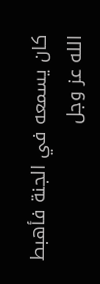كان يسمعه في الجنة فأهبط الله عز وجل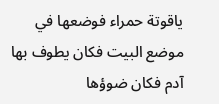ياقوتة حمراء فوضعها في موضع البيت فكان يطوف بها آدم فكان ضوؤها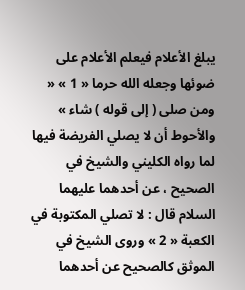يبلغ الأعلام فيعلم الأعلام على ضوئها وجعله الله حرما « 1 » « ومن صلى ( إلى قوله ) شاء » والأحوط أن لا يصلي الفريضة فيها لما رواه الكليني والشيخ في الصحيح ، عن أحدهما عليهما السلام قال : لا تصلي المكتوبة في الكعبة « 2 » وروى الشيخ في الموثق كالصحيح عن أحدهما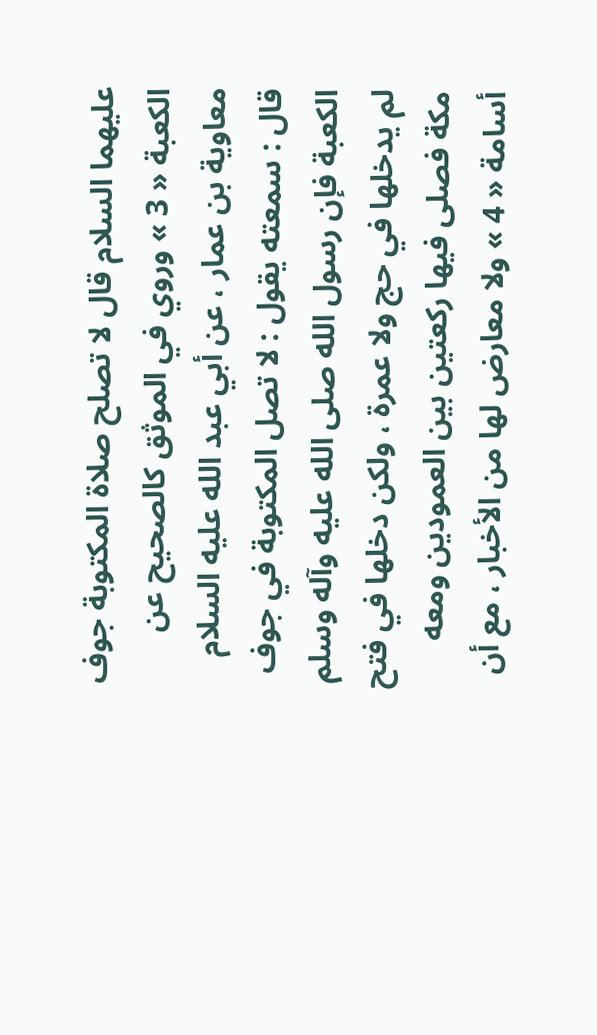عليهما السلام قال لا تصلح صلاة المكتوبة جوف الكعبة « 3 » وروي في الموثق كالصحيح عن معاوية بن عمار ، عن أبي عبد الله عليه السلام قال : سمعته يقول : لا تصل المكتوبة في جوف الكعبة فإن رسول الله صلى الله عليه وآله وسلم لم يدخلها في حج ولا عمرة ، ولكن دخلها في فتح مكة فصلى فيها ركعتين بين العمودين ومعه أسامة « 4 » ولا معارض لها من الأخبار ، مع أن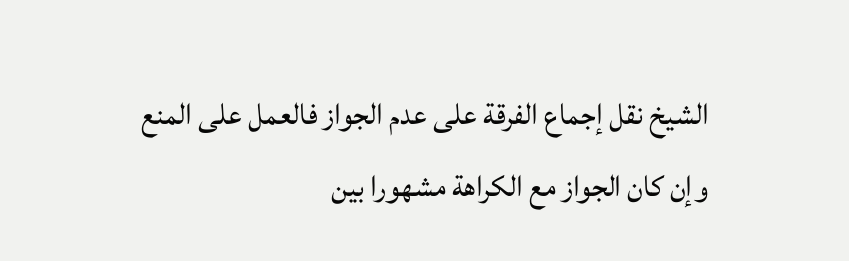الشيخ نقل إجماع الفرقة على عدم الجواز فالعمل على المنع وإن كان الجواز مع الكراهة مشهورا بين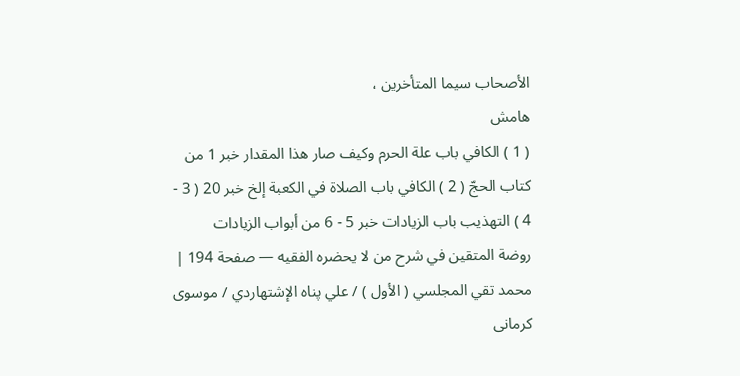الأصحاب سيما المتأخرين ،
هامش
( 1 ) الكافي باب علة الحرم وكيف صار هذا المقدار خبر 1 من كتاب الحجّ ( 2 ) الكافي باب الصلاة في الكعبة إلخ خبر 20 ( 3 - 4 ) التهذيب باب الزيادات خبر 5 - 6 من أبواب الزيادات
روضة المتقين في شرح من لا يحضره الفقيه — صفحة 194 | محمد تقي المجلسي ( الأول ) / علي پناه الإشتهاردي / موسوى كرمانى